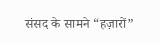संसद के सामने “हज़ारों”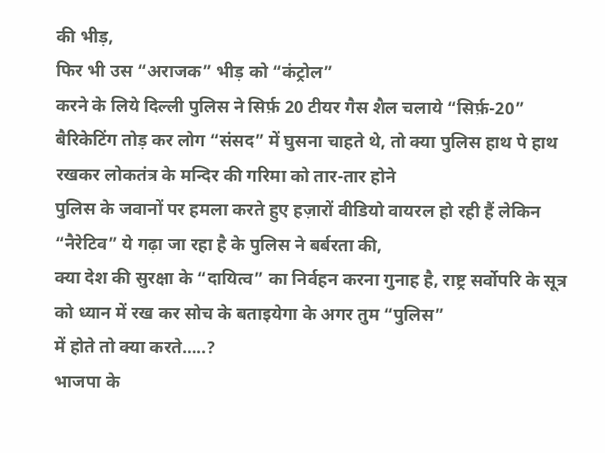की भीड़,
फिर भी उस “अराजक” भीड़ को “कंट्रोल”
करने के लिये दिल्ली पुलिस ने सिर्फ़ 20 टीयर गैस शैल चलाये “सिर्फ़-20”
बैरिकेटिंग तोड़ कर लोग “संसद” में घुसना चाहते थे, तो क्या पुलिस हाथ पे हाथ रखकर लोकतंत्र के मन्दिर की गरिमा को तार-तार होने
पुलिस के जवानों पर हमला करते हुए हज़ारों वीडियो वायरल हो रही हैं लेकिन “नैरेटिव” ये गढ़ा जा रहा है के पुलिस ने बर्बरता की,
क्या देश की सुरक्षा के “दायित्व” का निर्वहन करना गुनाह है, राष्ट्र सर्वोपरि के सूत्र को ध्यान में रख कर सोच के बताइयेगा के अगर तुम “पुलिस”
में होते तो क्या करते…..?
भाजपा के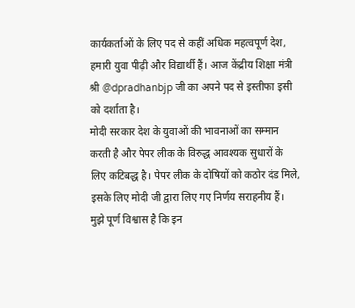कार्यकर्ताओं के लिए पद से कहीं अधिक महत्वपूर्ण देश, हमारी युवा पीढ़ी और विद्यार्थी हैं। आज केंद्रीय शिक्षा मंत्री श्री @dpradhanbjp जी का अपने पद से इस्तीफा इसी को दर्शाता है।
मोदी सरकार देश के युवाओं की भावनाओं का सम्मान करती है और पेपर लीक के विरुद्ध आवश्यक सुधारों के लिए कटिबद्ध है। पेपर लीक के दोषियों को कठोर दंड मिले, इसके लिए मोदी जी द्वारा लिए गए निर्णय सराहनीय हैं। मुझे पूर्ण विश्वास है कि इन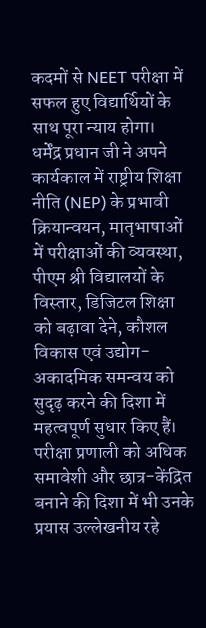कदमों से NEET परीक्षा में सफल हुए विद्यार्थियों के साथ पूरा न्याय होगा।
धर्मेंद्र प्रधान जी ने अपने कार्यकाल में राष्ट्रीय शिक्षा नीति (NEP) के प्रभावी क्रियान्वयन, मातृभाषाओं में परीक्षाओं की व्यवस्था, पीएम श्री विद्यालयों के विस्तार, डिजिटल शिक्षा को बढ़ावा देने, कौशल विकास एवं उद्योग-अकादमिक समन्वय को सुदृढ़ करने की दिशा में महत्वपूर्ण सुधार किए हैं। परीक्षा प्रणाली को अधिक समावेशी और छात्र-केंद्रित बनाने की दिशा में भी उनके प्रयास उल्लेखनीय रहे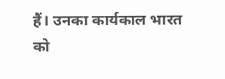हैं। उनका कार्यकाल भारत को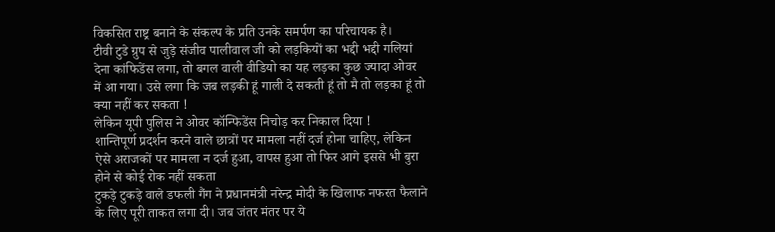विकसित राष्ट्र बनाने के संकल्प के प्रति उनके समर्पण का परिचायक है।
टीवी टुडे ग्रुप से जुड़े संजीव पालीवाल जी को लड़कियों का भद्दी भद्दी गलियां देना कांफिडेंस लगा, तो बगल वाली वीडियो का यह लड़का कुछ ज्यादा ओवर में आ गया। उसे लगा कि जब लड़की हूं गाली दे सकती हूं तो मै तो लड़का हूं तो क्या नहीं कर सकता !
लेकिन यूपी पुलिस ने ओवर कॉन्फिडेंस निचोड़ कर निकाल दिया !
शान्तिपूर्ण प्रदर्शन करने वाले छात्रों पर मामला नहीं दर्ज होना चाहिए, लेकिन ऐसे अराजकों पर मामला न दर्ज हुआ, वापस हुआ तो फिर आगे इससे भी बुरा होने से कोई रोक नहीं सकता
टुकड़े टुकड़े वाले डफली गैंग ने प्रधानमंत्री नरेन्द्र मोदी के खिलाफ नफरत फैलाने के लिए पूरी ताकत लगा दी। जब जंतर मंतर पर ये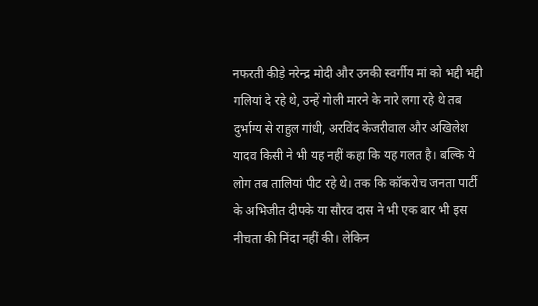नफरती कीड़े नरेन्द्र मोदी और उनकी स्वर्गीय मां को भद्दी भद्दी गलियां दे रहे थे, उन्हें गोली मारने के नारे लगा रहे थे तब दुर्भाग्य से राहुल गांधी, अरविंद केजरीवाल और अखिलेश यादव किसी ने भी यह नहीं कहा कि यह गलत है। बल्कि ये लोग तब तालियां पीट रहे थे। तक कि कॉकरोच जनता पार्टी के अभिजीत दीपके या सौरव दास ने भी एक बार भी इस नीचता की निंदा नहीं की। लेकिन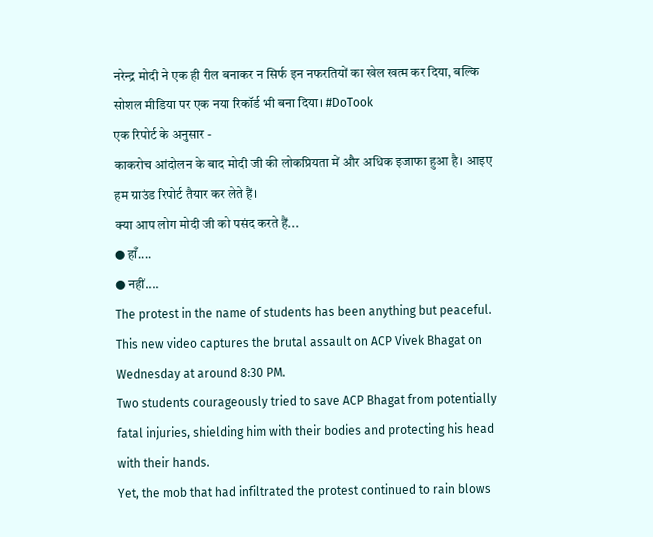नरेन्द्र मोदी ने एक ही रील बनाकर न सिर्फ इन नफरतियों का खेल खत्म कर दिया, बल्कि सोशल मीडिया पर एक नया रिकॉर्ड भी बना दिया। #DoTook
एक रिपोर्ट के अनुसार -
काकरोच आंदोलन के बाद मोदी जी की लोकप्रियता में और अधिक इजाफा हुआ है। आइए हम ग्राउंड रिपोर्ट तैयार कर लेते हैं।
क्या आप लोग मोदी जी को पसंद करते हैं...
● हाँ....
● नहीं....
The protest in the name of students has been anything but peaceful.
This new video captures the brutal assault on ACP Vivek Bhagat on Wednesday at around 8:30 PM.
Two students courageously tried to save ACP Bhagat from potentially fatal injuries, shielding him with their bodies and protecting his head with their hands.
Yet, the mob that had infiltrated the protest continued to rain blows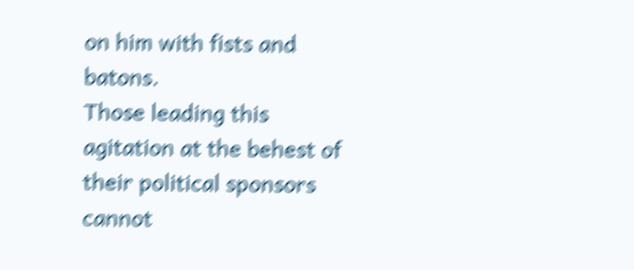on him with fists and batons.
Those leading this agitation at the behest of their political sponsors cannot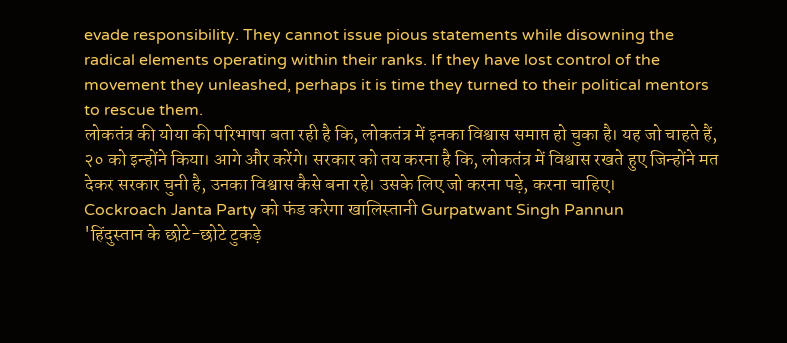evade responsibility. They cannot issue pious statements while disowning the radical elements operating within their ranks. If they have lost control of the movement they unleashed, perhaps it is time they turned to their political mentors to rescue them.
लोकतंत्र की योया की परिभाषा बता रही है कि, लोकतंत्र में इनका विश्वास समाप्त हो चुका है। यह जो चाहते हैं, २० को इन्होंने किया। आगे और करेंगे। सरकार को तय करना है कि, लोकतंत्र में विश्वास रखते हुए जिन्होंने मत देकर सरकार चुनी है, उनका विश्वास कैसे बना रहे। उसके लिए जो करना पड़े, करना चाहिए।
Cockroach Janta Party को फंड करेगा खालिस्तानी Gurpatwant Singh Pannun
'हिंदुस्तान के छोटे-छोटे टुकड़े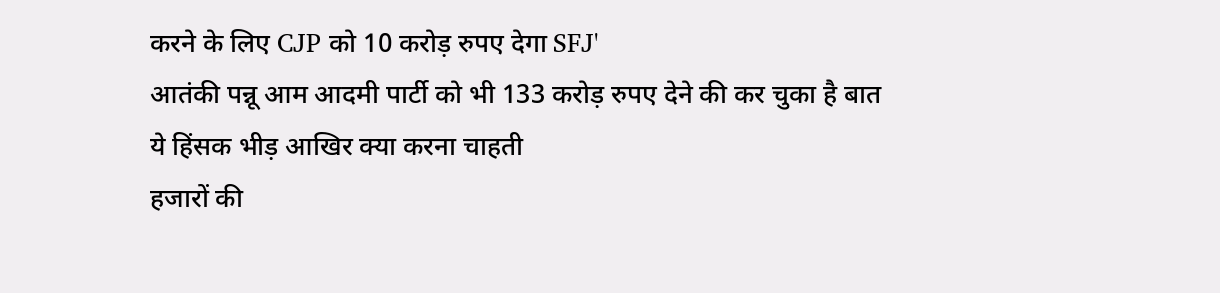करने के लिए CJP को 10 करोड़ रुपए देगा SFJ'
आतंकी पन्नू आम आदमी पार्टी को भी 133 करोड़ रुपए देने की कर चुका है बात
ये हिंसक भीड़ आखिर क्या करना चाहती
हजारों की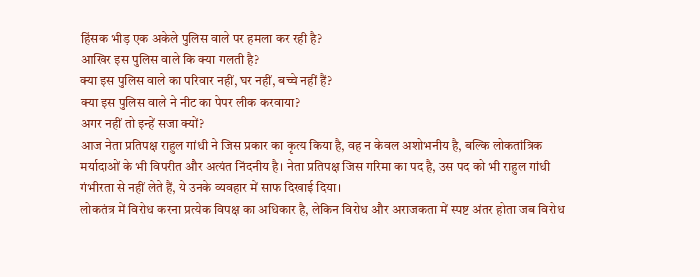हिंसक भीड़ एक अकेले पुलिस वाले पर हमला कर रही है?
आखिर इस पुलिस वाले कि क्या गलती है?
क्या इस पुलिस वाले का परिवार नहीं, घर नहीं, बच्चे नहीं हैं?
क्या इस पुलिस वाले ने नीट का पेपर लीक करवाया?
अगर नहीं तो इन्हें सजा क्यों?
आज नेता प्रतिपक्ष राहुल गांधी ने जिस प्रकार का कृत्य किया है, वह न केवल अशोभनीय है, बल्कि लोकतांत्रिक मर्यादाओं के भी विपरीत और अत्यंत निंदनीय है। नेता प्रतिपक्ष जिस गरिमा का पद है, उस पद को भी राहुल गांधी गंभीरता से नहीं लेते हैं, ये उनके व्यवहार में साफ दिखाई दिया।
लोकतंत्र में विरोध करना प्रत्येक विपक्ष का अधिकार है, लेकिन विरोध और अराजकता में स्पष्ट अंतर होता जब विरोध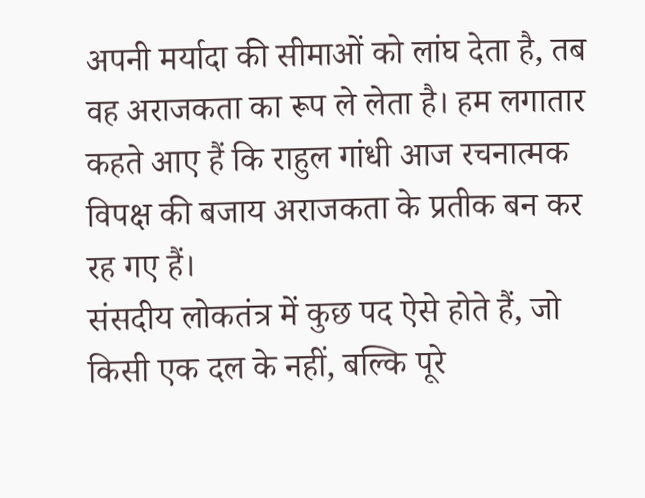अपनी मर्यादा की सीमाओं को लांघ देता है, तब वह अराजकता का रूप ले लेता है। हम लगातार कहते आए हैं कि राहुल गांधी आज रचनात्मक विपक्ष की बजाय अराजकता के प्रतीक बन कर रह गए हैं।
संसदीय लोकतंत्र में कुछ पद ऐसे होते हैं, जो किसी एक दल के नहीं, बल्कि पूरे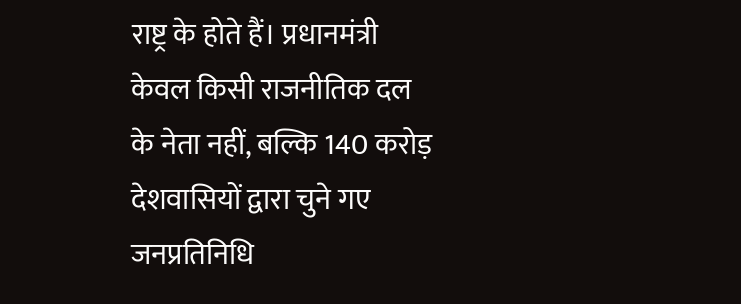राष्ट्र के होते हैं। प्रधानमंत्री केवल किसी राजनीतिक दल के नेता नहीं, बल्कि 140 करोड़ देशवासियों द्वारा चुने गए जनप्रतिनिधि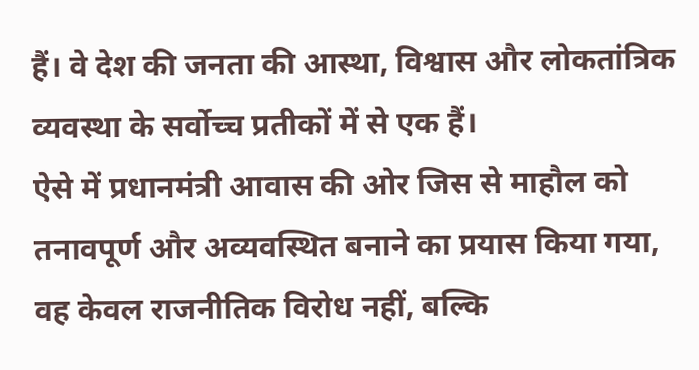हैं। वे देश की जनता की आस्था, विश्वास और लोकतांत्रिक व्यवस्था के सर्वोच्च प्रतीकों में से एक हैं।
ऐसे में प्रधानमंत्री आवास की ओर जिस से माहौल को तनावपूर्ण और अव्यवस्थित बनाने का प्रयास किया गया, वह केवल राजनीतिक विरोध नहीं, बल्कि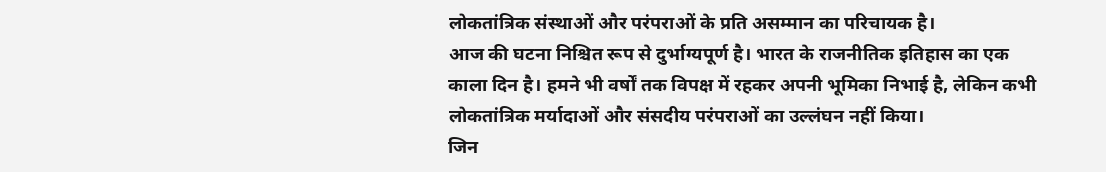लोकतांत्रिक संस्थाओं और परंपराओं के प्रति असम्मान का परिचायक है।
आज की घटना निश्चित रूप से दुर्भाग्यपूर्ण है। भारत के राजनीतिक इतिहास का एक काला दिन है। हमने भी वर्षों तक विपक्ष में रहकर अपनी भूमिका निभाई है, लेकिन कभी लोकतांत्रिक मर्यादाओं और संसदीय परंपराओं का उल्लंघन नहीं किया।
जिन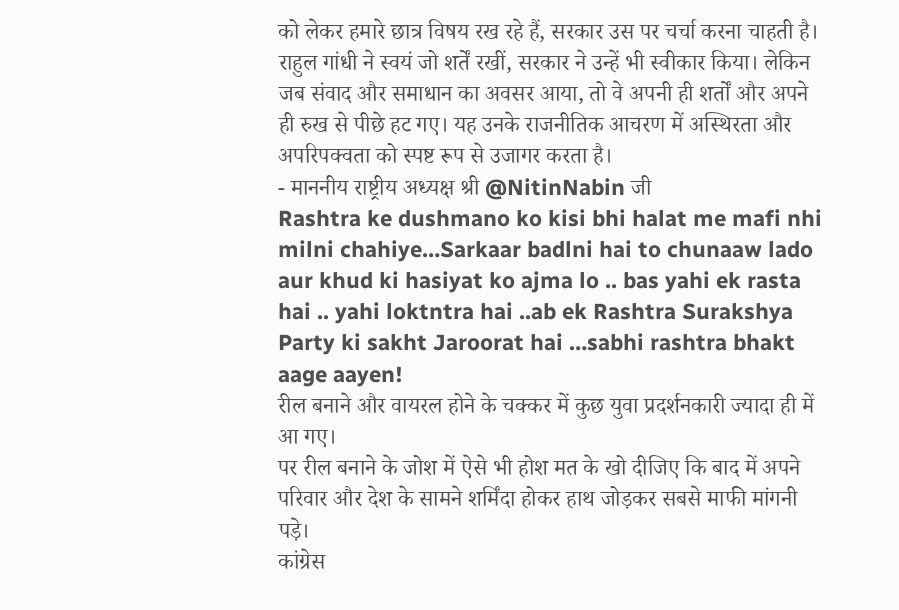को लेकर हमारे छात्र विषय रख रहे हैं, सरकार उस पर चर्चा करना चाहती है। राहुल गांधी ने स्वयं जो शर्तें रखीं, सरकार ने उन्हें भी स्वीकार किया। लेकिन जब संवाद और समाधान का अवसर आया, तो वे अपनी ही शर्तों और अपने ही रुख से पीछे हट गए। यह उनके राजनीतिक आचरण में अस्थिरता और अपरिपक्वता को स्पष्ट रूप से उजागर करता है।
- माननीय राष्ट्रीय अध्यक्ष श्री @NitinNabin जी
Rashtra ke dushmano ko kisi bhi halat me mafi nhi milni chahiye…Sarkaar badlni hai to chunaaw lado aur khud ki hasiyat ko ajma lo .. bas yahi ek rasta hai .. yahi loktntra hai ..ab ek Rashtra Surakshya Party ki sakht Jaroorat hai …sabhi rashtra bhakt aage aayen!
रील बनाने और वायरल होने के चक्कर में कुछ युवा प्रदर्शनकारी ज्यादा ही में आ गए।
पर रील बनाने के जोश में ऐसे भी होश मत के खो दीजिए कि बाद में अपने परिवार और देश के सामने शर्मिंदा होकर हाथ जोड़कर सबसे माफी मांगनी पड़े।
कांग्रेस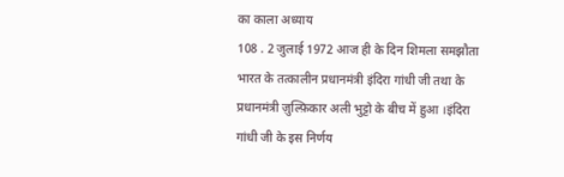का काला अध्याय
108 . 2 जुलाई 1972 आज ही के दिन शिमला समझौता भारत के तत्कालीन प्रधानमंत्री इंदिरा गांधी जी तथा के प्रधानमंत्री ज़ुल्फ़िकार अली भुट्टो के बीच में हुआ ।इंदिरा गांधी जी के इस निर्णय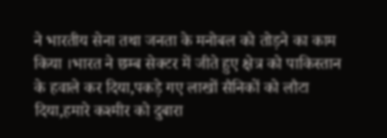ने भारतीय सेना तथा जनता के मनोबल को तोड़ने का काम किया ।भारत ने छम्ब सेक्टर में जीते हुए क्षेत्र को पाकिस्तान के हवाले कर दिया,पकड़े गए लाखों सैनिकों को लौटा दिया,हमारे कश्मीर को दुबारा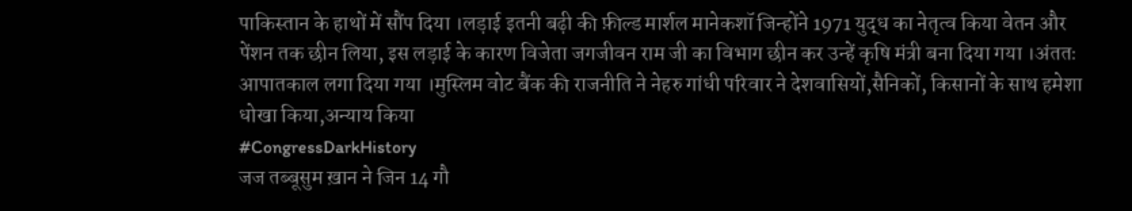पाकिस्तान के हाथों में सौंप दिया ।लड़ाई इतनी बढ़ी की फ़ील्ड मार्शल मानेकशॉ जिन्होंने 1971 युद्ध का नेतृत्व किया वेतन और पेंशन तक छीन लिया, इस लड़ाई के कारण विजेता जगजीवन राम जी का विभाग छीन कर उन्हें कृषि मंत्री बना दिया गया ।अंततः आपातकाल लगा दिया गया ।मुस्लिम वोट बैंक की राजनीति ने नेहरु गांधी परिवार ने देशवासियों,सैनिकों, किसानों के साथ हमेशा धोखा किया,अन्याय किया
#CongressDarkHistory
जज तब्बूसुम ख़ान ने जिन 14 गौ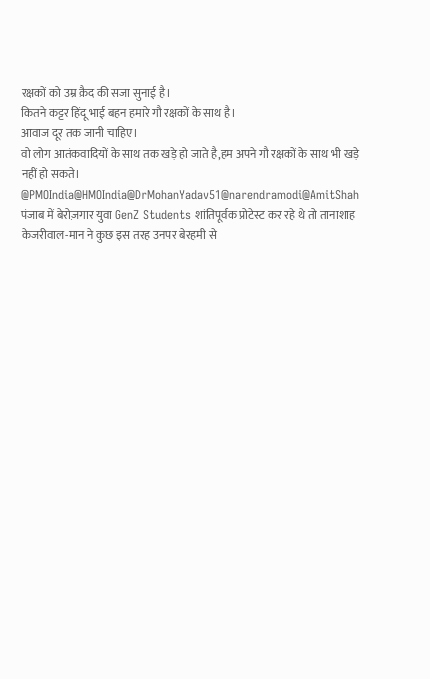रक्षकों को उम्र क़ैद की सजा सुनाई है।
कितने कट्टर हिंदू भाई बहन हमारे गौ रक्षकों के साथ है।
आवाज दूर तक जानी चाहिए।
वो लोग आतंकवादियों के साथ तक खड़े हो जाते है,हम अपने गौ रक्षकों के साथ भी खड़े नहीं हो सकते।
@PMOIndia@HMOIndia@DrMohanYadav51@narendramodi@AmitShah
पंजाब में बेरोज़गार युवा GenZ Students शांतिपूर्वक प्रोटेस्ट कर रहे थे तो तानाशाह केजरीवाल-मान ने कुछ इस तरह उनपर बेरहमी से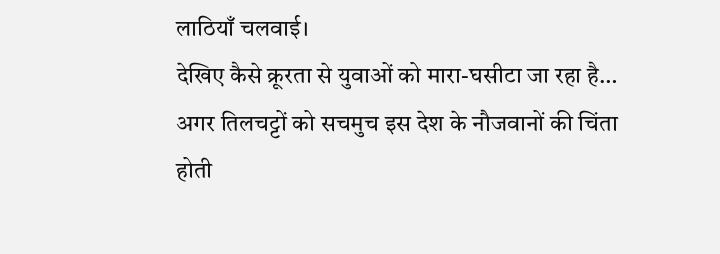लाठियाँ चलवाई।
देखिए कैसे क्रूरता से युवाओं को मारा-घसीटा जा रहा है…
अगर तिलचट्टों को सचमुच इस देश के नौजवानों की चिंता होती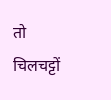तो चिलचट्टों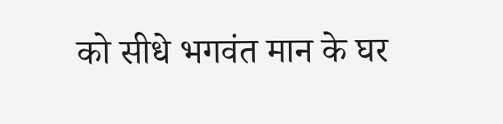को सीधे भगवंत मान के घर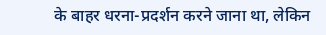के बाहर धरना-प्रदर्शन करने जाना था, लेकिन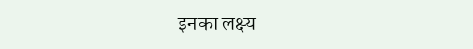इनका लक्ष्य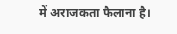में अराजकता फैलाना है।